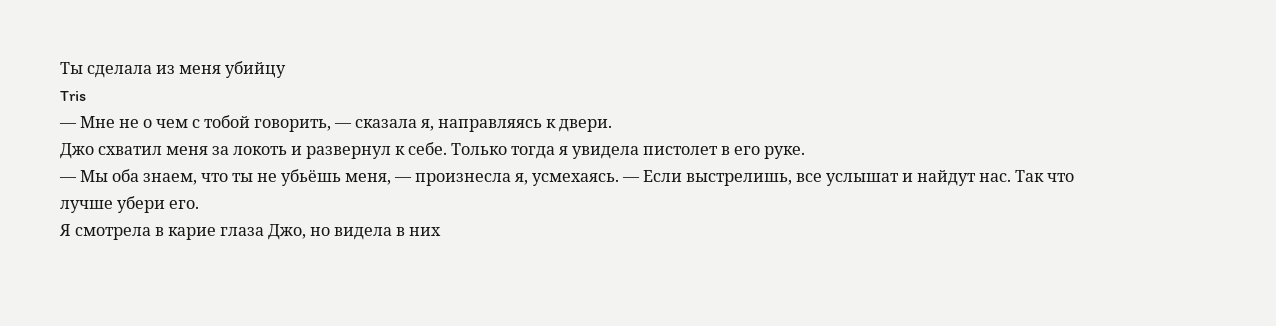Ты сделала из меня убийцу
Tris
— Мне не о чем с тобой говорить, — сказала я, направляясь к двери.
Джо схватил меня за локоть и развернул к себе. Только тогда я увидела пистолет в его руке.
— Мы оба знаем, что ты не убьёшь меня, — произнесла я, усмехаясь. — Если выстрелишь, все услышат и найдут нас. Так что лучше убери его.
Я смотрела в карие глаза Джо, но видела в них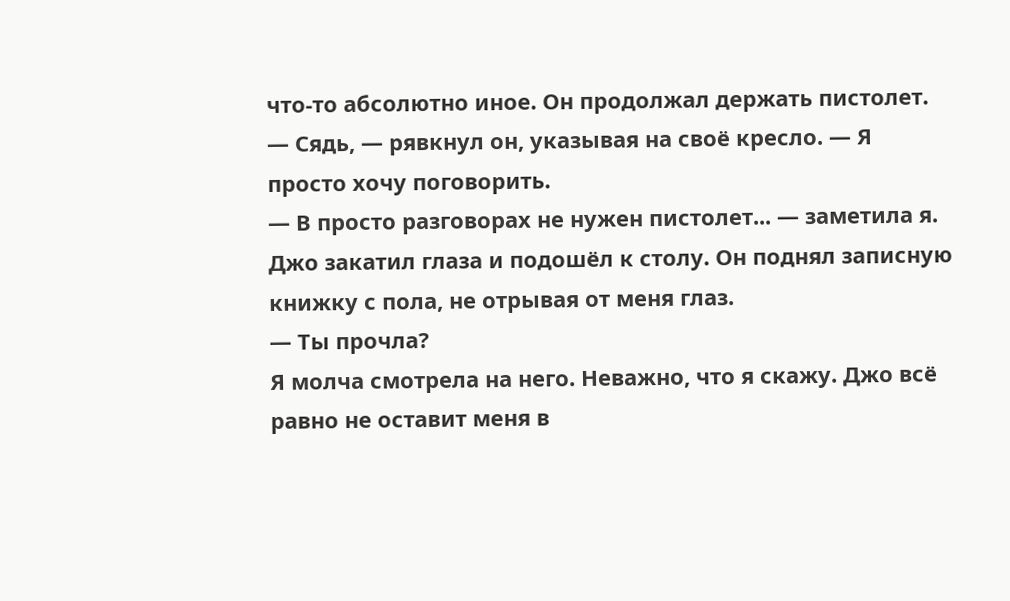что-то абсолютно иное. Он продолжал держать пистолет.
— Сядь, — рявкнул он, указывая на своё кресло. — Я просто хочу поговорить.
— В просто разговорах не нужен пистолет... — заметила я.
Джо закатил глаза и подошёл к столу. Он поднял записную книжку с пола, не отрывая от меня глаз.
— Ты прочла?
Я молча смотрела на него. Неважно, что я скажу. Джо всё равно не оставит меня в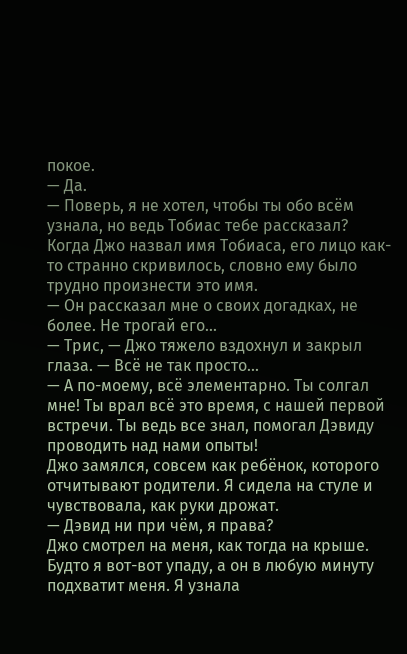покое.
— Да.
— Поверь, я не хотел, чтобы ты обо всём узнала, но ведь Тобиас тебе рассказал?
Когда Джо назвал имя Тобиаса, его лицо как-то странно скривилось, словно ему было трудно произнести это имя.
— Он рассказал мне о своих догадках, не более. Не трогай его...
— Трис, — Джо тяжело вздохнул и закрыл глаза. — Всё не так просто...
— А по-моему, всё элементарно. Ты солгал мне! Ты врал всё это время, с нашей первой встречи. Ты ведь все знал, помогал Дэвиду проводить над нами опыты!
Джо замялся, совсем как ребёнок, которого отчитывают родители. Я сидела на стуле и чувствовала, как руки дрожат.
— Дэвид ни при чём, я права?
Джо смотрел на меня, как тогда на крыше. Будто я вот-вот упаду, а он в любую минуту подхватит меня. Я узнала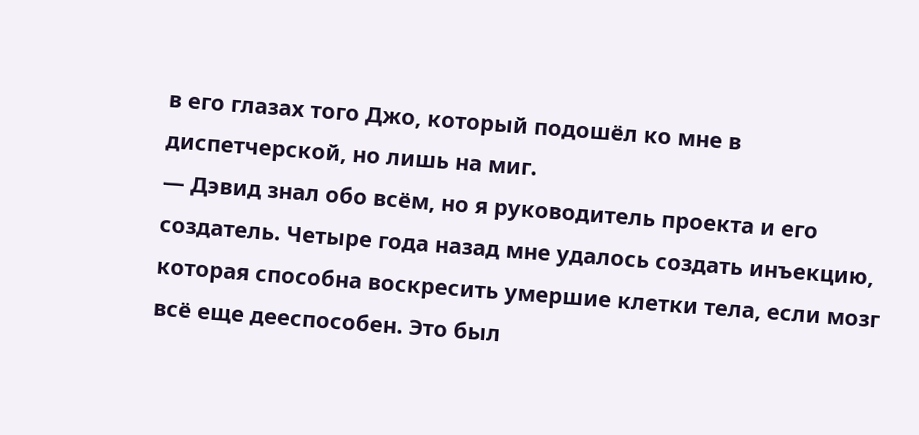в его глазах того Джо, который подошёл ко мне в диспетчерской, но лишь на миг.
— Дэвид знал обо всём, но я руководитель проекта и его создатель. Четыре года назад мне удалось создать инъекцию, которая способна воскресить умершие клетки тела, если мозг всё еще дееспособен. Это был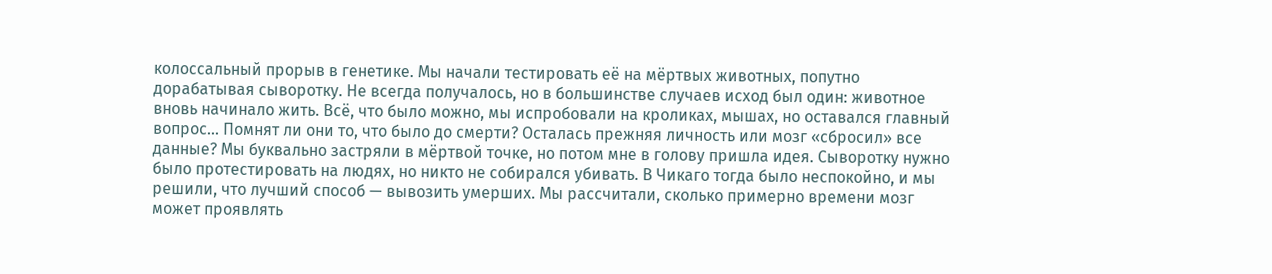колоссальный прорыв в генетике. Мы начали тестировать её на мёртвых животных, попутно дорабатывая сыворотку. Не всегда получалось, но в большинстве случаев исход был один: животное вновь начинало жить. Всё, что было можно, мы испробовали на кроликах, мышах, но оставался главный вопрос... Помнят ли они то, что было до смерти? Осталась прежняя личность или мозг «сбросил» все данные? Мы буквально застряли в мёртвой точке, но потом мне в голову пришла идея. Сыворотку нужно было протестировать на людях, но никто не собирался убивать. В Чикаго тогда было неспокойно, и мы решили, что лучший способ — вывозить умерших. Мы рассчитали, сколько примерно времени мозг может проявлять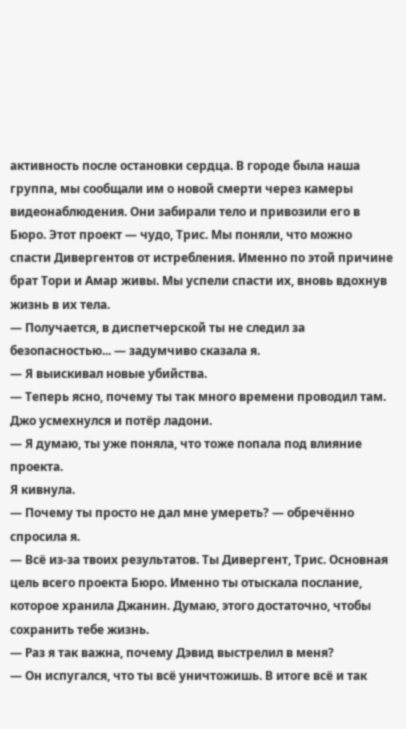активность после остановки сердца. В городе была наша группа, мы сообщали им о новой смерти через камеры видеонаблюдения. Они забирали тело и привозили его в Бюро. Этот проект — чудо, Трис. Мы поняли, что можно спасти Дивергентов от истребления. Именно по этой причине брат Тори и Амар живы. Мы успели спасти их, вновь вдохнув жизнь в их тела.
— Получается, в диспетчерской ты не следил за безопасностью... — задумчиво сказала я.
— Я выискивал новые убийства.
— Теперь ясно, почему ты так много времени проводил там.
Джо усмехнулся и потёр ладони.
— Я думаю, ты уже поняла, что тоже попала под влияние проекта.
Я кивнула.
— Почему ты просто не дал мне умереть? — обречённо спросила я.
— Всё из-за твоих результатов. Ты Дивергент, Трис. Основная цель всего проекта Бюро. Именно ты отыскала послание, которое хранила Джанин. Думаю, этого достаточно, чтобы сохранить тебе жизнь.
— Раз я так важна, почему Дэвид выстрелил в меня?
— Он испугался, что ты всё уничтожишь. В итоге всё и так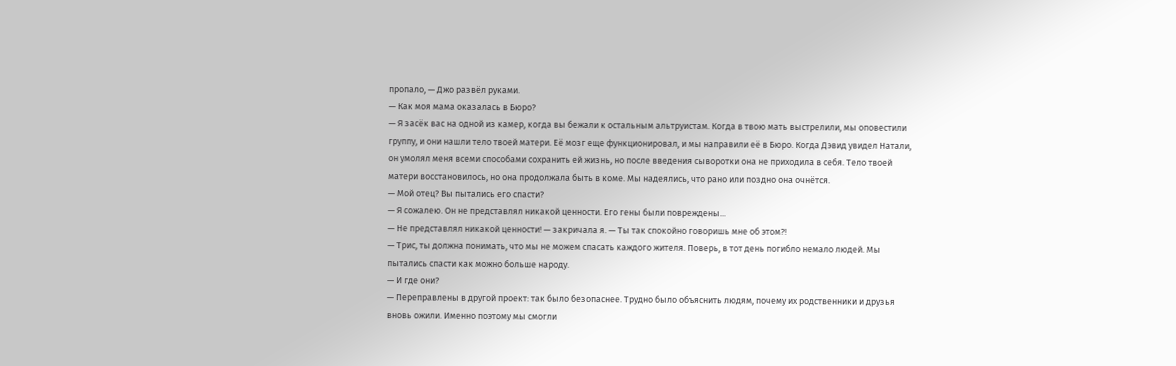пропало, — Джо развёл руками.
— Как моя мама оказалась в Бюро?
— Я засёк вас на одной из камер, когда вы бежали к остальным альтруистам. Когда в твою мать выстрелили, мы оповестили группу, и они нашли тело твоей матери. Её мозг еще функционировал, и мы направили её в Бюро. Когда Дэвид увидел Натали, он умолял меня всеми способами сохранить ей жизнь, но после введения сыворотки она не приходила в себя. Тело твоей матери восстановилось, но она продолжала быть в коме. Мы надеялись, что рано или поздно она очнётся.
— Мой отец? Вы пытались его спасти?
— Я сожалею. Он не представлял никакой ценности. Его гены были повреждены...
— Не представлял никакой ценности! — закричала я. — Ты так спокойно говоришь мне об этом?!
— Трис, ты должна понимать, что мы не можем спасать каждого жителя. Поверь, в тот день погибло немало людей. Мы пытались спасти как можно больше народу.
— И где они?
— Переправлены в другой проект: так было безопаснее. Трудно было объяснить людям, почему их родственники и друзья вновь ожили. Именно поэтому мы смогли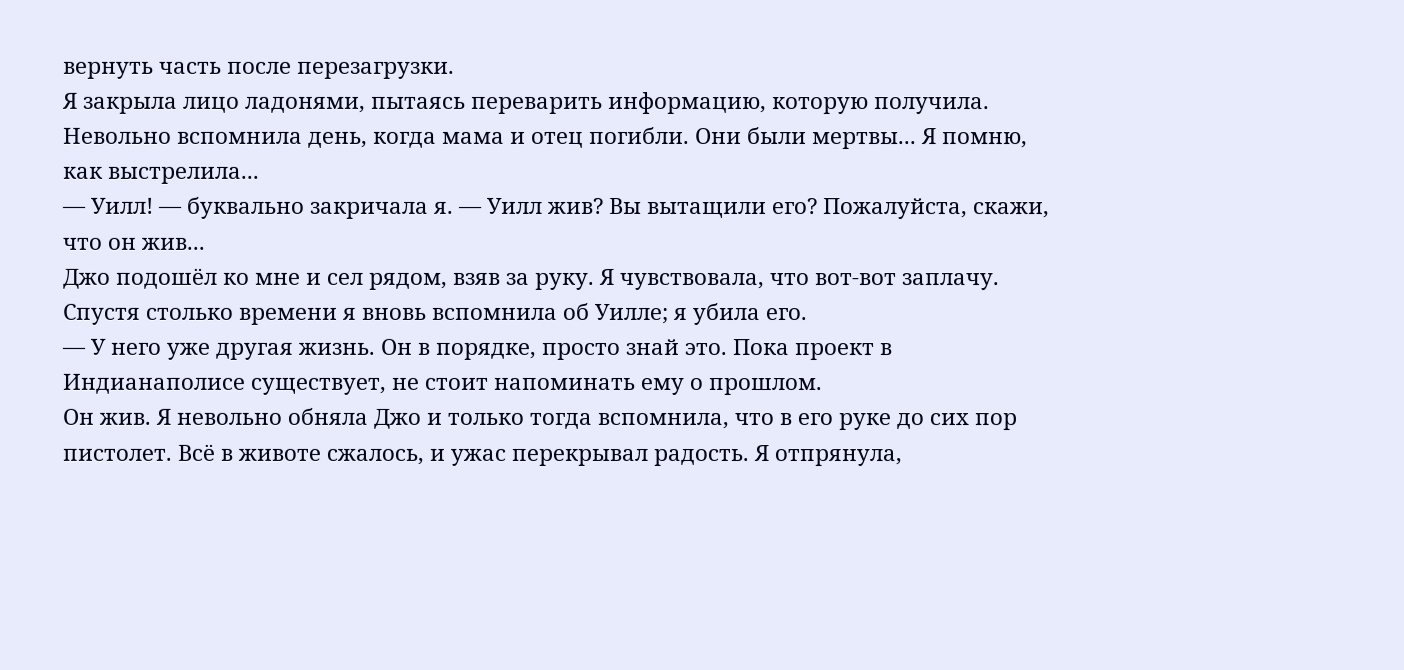вернуть часть после перезагрузки.
Я закрыла лицо ладонями, пытаясь переварить информацию, которую получила. Невольно вспомнила день, когда мама и отец погибли. Они были мертвы... Я помню, как выстрелила...
— Уилл! — буквально закричала я. — Уилл жив? Вы вытащили его? Пожалуйста, скажи, что он жив...
Джо подошёл ко мне и сел рядом, взяв за руку. Я чувствовала, что вот-вот заплачу. Спустя столько времени я вновь вспомнила об Уилле; я убила его.
— У него уже другая жизнь. Он в порядке, просто знай это. Пока проект в Индианаполисе существует, не стоит напоминать ему о прошлом.
Он жив. Я невольно обняла Джо и только тогда вспомнила, что в его руке до сих пор пистолет. Всё в животе сжалось, и ужас перекрывал радость. Я отпрянула,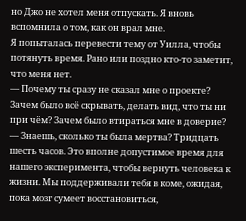но Джо не хотел меня отпускать. Я вновь вспомнила о том, как он врал мне.
Я попыталась перевести тему от Уилла, чтобы потянуть время. Рано или поздно кто-то заметит, что меня нет.
— Почему ты сразу не сказал мне о проекте? Зачем было всё скрывать, делать вид, что ты ни при чём? Зачем было втираться мне в доверие?
— Знаешь, сколько ты была мертва? Тридцать шесть часов. Это вполне допустимое время для нашего эксперимента, чтобы вернуть человека к жизни. Мы поддерживали тебя в коме, ожидая, пока мозг сумеет восстановиться,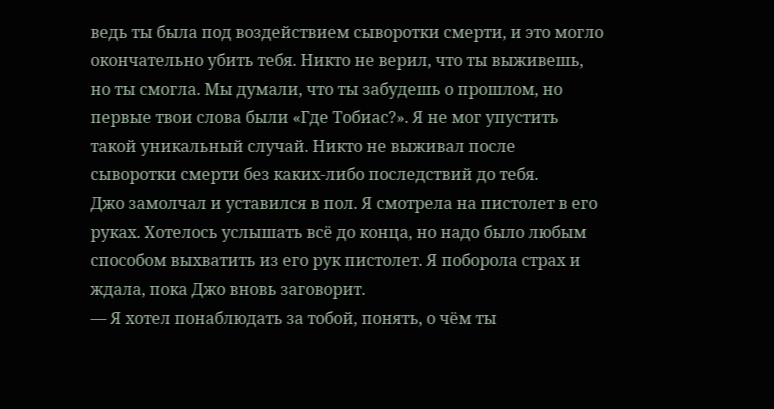ведь ты была под воздействием сыворотки смерти, и это могло окончательно убить тебя. Никто не верил, что ты выживешь, но ты смогла. Мы думали, что ты забудешь о прошлом, но первые твои слова были «Где Тобиас?». Я не мог упустить такой уникальный случай. Никто не выживал после сыворотки смерти без каких-либо последствий до тебя.
Джо замолчал и уставился в пол. Я смотрела на пистолет в его руках. Хотелось услышать всё до конца, но надо было любым способом выхватить из его рук пистолет. Я поборола страх и ждала, пока Джо вновь заговорит.
— Я хотел понаблюдать за тобой, понять, о чём ты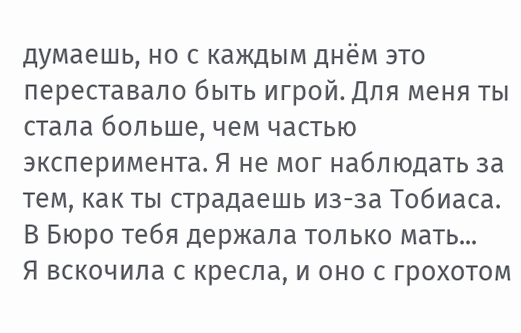думаешь, но с каждым днём это переставало быть игрой. Для меня ты стала больше, чем частью эксперимента. Я не мог наблюдать за тем, как ты страдаешь из-за Тобиаса. В Бюро тебя держала только мать...
Я вскочила с кресла, и оно с грохотом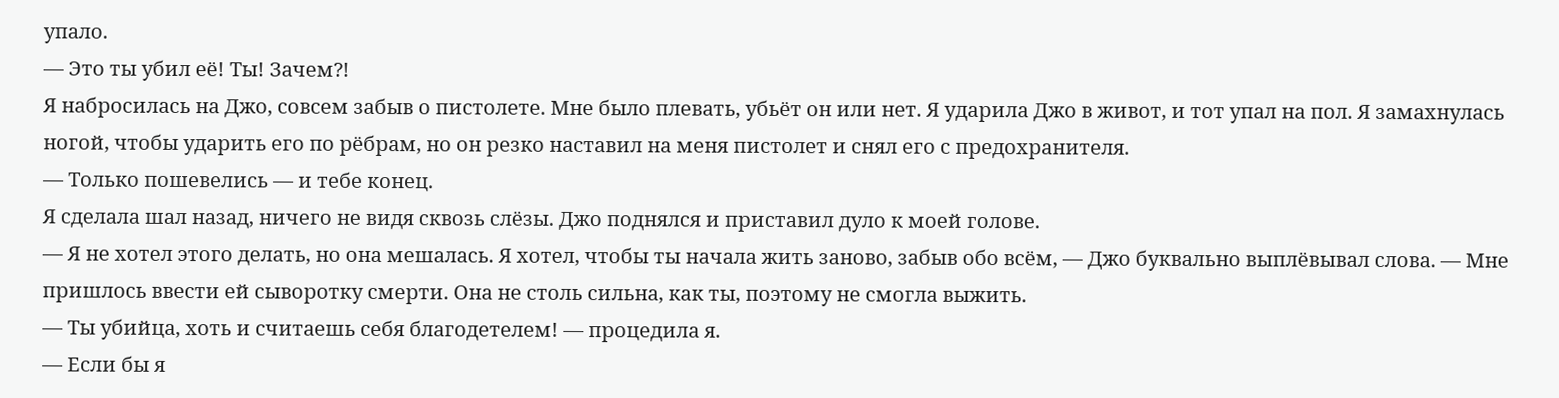упало.
— Это ты убил её! Ты! Зачем?!
Я набросилась на Джо, совсем забыв о пистолете. Мне было плевать, убьёт он или нет. Я ударила Джо в живот, и тот упал на пол. Я замахнулась ногой, чтобы ударить его по рёбрам, но он резко наставил на меня пистолет и снял его с предохранителя.
— Только пошевелись — и тебе конец.
Я сделала шал назад, ничего не видя сквозь слёзы. Джо поднялся и приставил дуло к моей голове.
— Я не хотел этого делать, но она мешалась. Я хотел, чтобы ты начала жить заново, забыв обо всём, — Джо буквально выплёвывал слова. — Мне пришлось ввести ей сыворотку смерти. Она не столь сильна, как ты, поэтому не смогла выжить.
— Ты убийца, хоть и считаешь себя благодетелем! — процедила я.
— Если бы я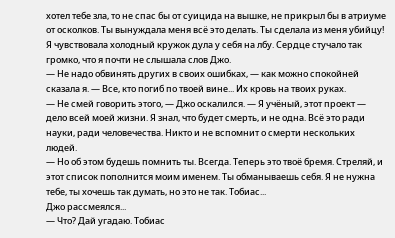хотел тебе зла, то не спас бы от суицида на вышке, не прикрыл бы в атриуме от осколков. Ты вынуждала меня всё это делать. Ты сделала из меня убийцу!
Я чувствовала холодный кружок дула у себя на лбу. Сердце стучало так громко, что я почти не слышала слов Джо.
— Не надо обвинять других в своих ошибках, — как можно спокойней сказала я. — Все, кто погиб по твоей вине... Их кровь на твоих руках.
— Не смей говорить этого, — Джо оскалился. — Я учёный, этот проект — дело всей моей жизни. Я знал, что будет смерть, и не одна. Всё это ради науки, ради человечества. Никто и не вспомнит о смерти нескольких людей.
— Но об этом будешь помнить ты. Всегда. Теперь это твоё бремя. Стреляй, и этот список пополнится моим именем. Ты обманываешь себя. Я не нужна тебе, ты хочешь так думать, но это не так. Тобиас...
Джо рассмеялся...
— Что? Дай угадаю. Тобиас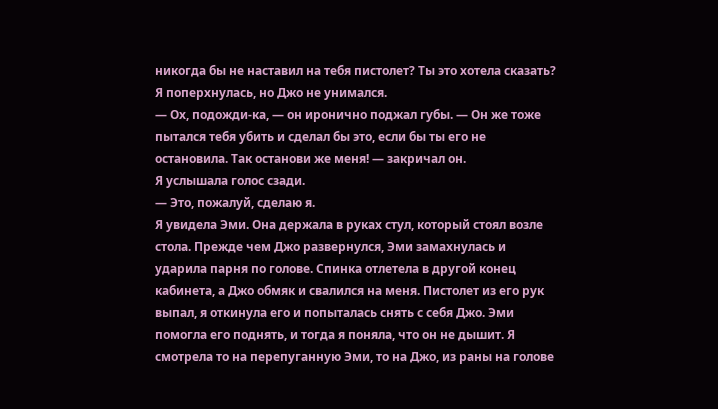никогда бы не наставил на тебя пистолет? Ты это хотела сказать?
Я поперхнулась, но Джо не унимался.
— Ох, подожди-ка, — он иронично поджал губы. — Он же тоже пытался тебя убить и сделал бы это, если бы ты его не остановила. Так останови же меня! — закричал он.
Я услышала голос сзади.
— Это, пожалуй, сделаю я.
Я увидела Эми. Она держала в руках стул, который стоял возле стола. Прежде чем Джо развернулся, Эми замахнулась и ударила парня по голове. Спинка отлетела в другой конец кабинета, а Джо обмяк и свалился на меня. Пистолет из его рук выпал, я откинула его и попыталась снять с себя Джо. Эми помогла его поднять, и тогда я поняла, что он не дышит. Я смотрела то на перепуганную Эми, то на Джо, из раны на голове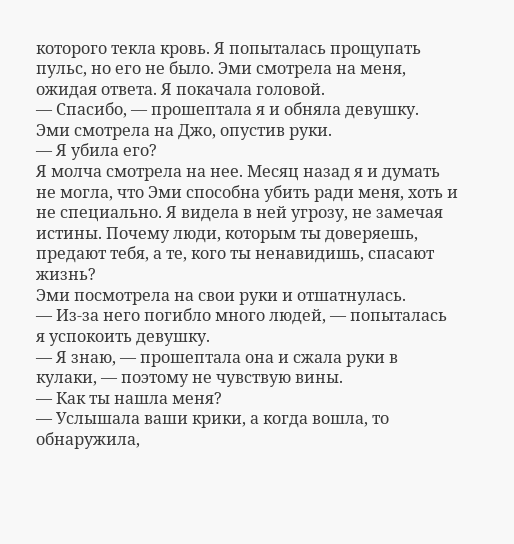которого текла кровь. Я попыталась прощупать пульс, но его не было. Эми смотрела на меня, ожидая ответа. Я покачала головой.
— Спасибо, — прошептала я и обняла девушку.
Эми смотрела на Джо, опустив руки.
— Я убила его?
Я молча смотрела на нее. Месяц назад я и думать не могла, что Эми способна убить ради меня, хоть и не специально. Я видела в ней угрозу, не замечая истины. Почему люди, которым ты доверяешь, предают тебя, а те, кого ты ненавидишь, спасают жизнь?
Эми посмотрела на свои руки и отшатнулась.
— Из-за него погибло много людей, — попыталась я успокоить девушку.
— Я знаю, — прошептала она и сжала руки в кулаки, — поэтому не чувствую вины.
— Как ты нашла меня?
— Услышала ваши крики, а когда вошла, то обнаружила,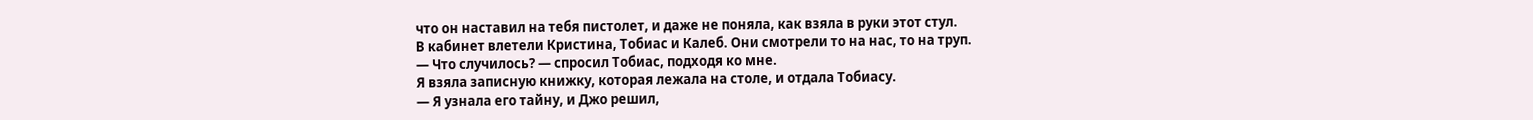что он наставил на тебя пистолет, и даже не поняла, как взяла в руки этот стул.
В кабинет влетели Кристина, Тобиас и Калеб. Они смотрели то на нас, то на труп.
— Что случилось? — спросил Тобиас, подходя ко мне.
Я взяла записную книжку, которая лежала на столе, и отдала Тобиасу.
— Я узнала его тайну, и Джо решил,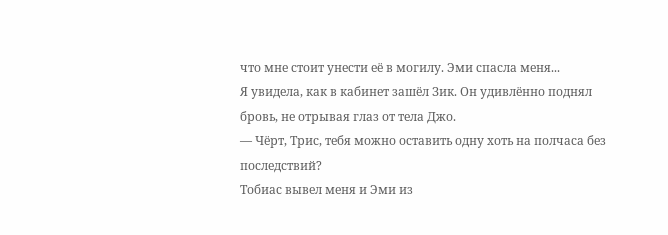что мне стоит унести её в могилу. Эми спасла меня...
Я увидела, как в кабинет зашёл Зик. Он удивлённо поднял бровь, не отрывая глаз от тела Джо.
— Чёрт, Трис, тебя можно оставить одну хоть на полчаса без последствий?
Тобиас вывел меня и Эми из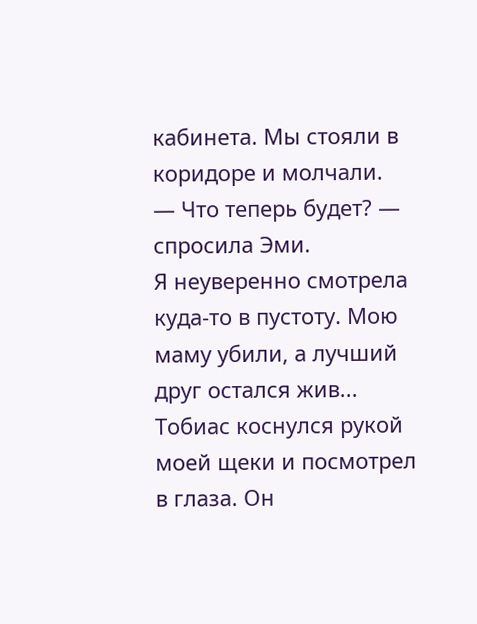кабинета. Мы стояли в коридоре и молчали.
— Что теперь будет? — спросила Эми.
Я неуверенно смотрела куда-то в пустоту. Мою маму убили, а лучший друг остался жив... Тобиас коснулся рукой моей щеки и посмотрел в глаза. Он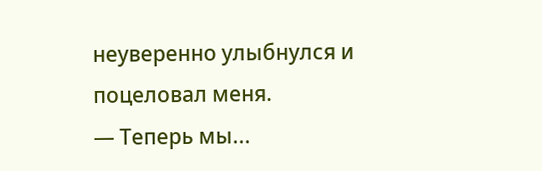неуверенно улыбнулся и поцеловал меня.
— Теперь мы...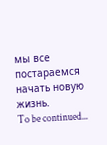мы все постараемся начать новую жизнь.
To be continued...